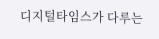디지털타임스가 다루는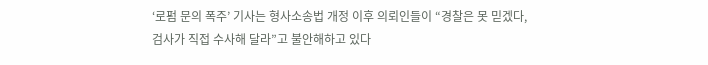‘로펌 문의 폭주’ 기사는 형사소송법 개정 이후 의뢰인들이 “경찰은 못 믿겠다, 검사가 직접 수사해 달라”고 불안해하고 있다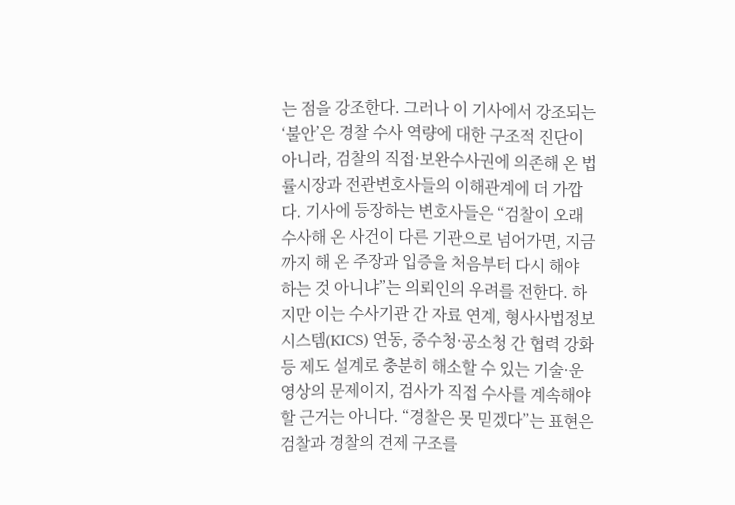는 점을 강조한다. 그러나 이 기사에서 강조되는 ‘불안’은 경찰 수사 역량에 대한 구조적 진단이 아니라, 검찰의 직접·보완수사권에 의존해 온 법률시장과 전관변호사들의 이해관계에 더 가깝다. 기사에 등장하는 변호사들은 “검찰이 오래 수사해 온 사건이 다른 기관으로 넘어가면, 지금까지 해 온 주장과 입증을 처음부터 다시 해야 하는 것 아니냐”는 의뢰인의 우려를 전한다. 하지만 이는 수사기관 간 자료 연계, 형사사법정보시스템(KICS) 연동, 중수청·공소청 간 협력 강화 등 제도 설계로 충분히 해소할 수 있는 기술·운영상의 문제이지, 검사가 직접 수사를 계속해야 할 근거는 아니다. “경찰은 못 믿겠다”는 표현은 검찰과 경찰의 견제 구조를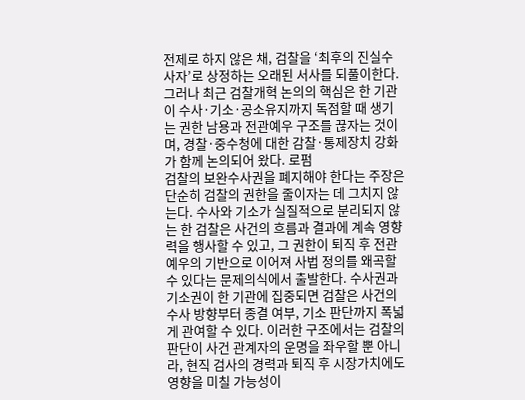전제로 하지 않은 채, 검찰을 ‘최후의 진실수사자’로 상정하는 오래된 서사를 되풀이한다. 그러나 최근 검찰개혁 논의의 핵심은 한 기관이 수사·기소·공소유지까지 독점할 때 생기는 권한 남용과 전관예우 구조를 끊자는 것이며, 경찰·중수청에 대한 감찰·통제장치 강화가 함께 논의되어 왔다. 로펌
검찰의 보완수사권을 폐지해야 한다는 주장은 단순히 검찰의 권한을 줄이자는 데 그치지 않는다. 수사와 기소가 실질적으로 분리되지 않는 한 검찰은 사건의 흐름과 결과에 계속 영향력을 행사할 수 있고, 그 권한이 퇴직 후 전관예우의 기반으로 이어져 사법 정의를 왜곡할 수 있다는 문제의식에서 출발한다. 수사권과 기소권이 한 기관에 집중되면 검찰은 사건의 수사 방향부터 종결 여부, 기소 판단까지 폭넓게 관여할 수 있다. 이러한 구조에서는 검찰의 판단이 사건 관계자의 운명을 좌우할 뿐 아니라, 현직 검사의 경력과 퇴직 후 시장가치에도 영향을 미칠 가능성이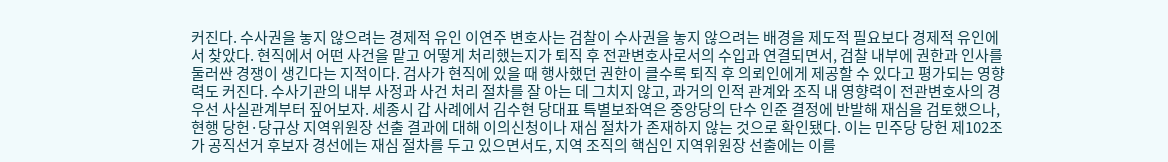커진다. 수사권을 놓지 않으려는 경제적 유인 이연주 변호사는 검찰이 수사권을 놓지 않으려는 배경을 제도적 필요보다 경제적 유인에서 찾았다. 현직에서 어떤 사건을 맡고 어떻게 처리했는지가 퇴직 후 전관변호사로서의 수입과 연결되면서, 검찰 내부에 권한과 인사를 둘러싼 경쟁이 생긴다는 지적이다. 검사가 현직에 있을 때 행사했던 권한이 클수록 퇴직 후 의뢰인에게 제공할 수 있다고 평가되는 영향력도 커진다. 수사기관의 내부 사정과 사건 처리 절차를 잘 아는 데 그치지 않고, 과거의 인적 관계와 조직 내 영향력이 전관변호사의 경
우선 사실관계부터 짚어보자. 세종시 갑 사례에서 김수현 당대표 특별보좌역은 중앙당의 단수 인준 결정에 반발해 재심을 검토했으나, 현행 당헌·당규상 지역위원장 선출 결과에 대해 이의신청이나 재심 절차가 존재하지 않는 것으로 확인됐다. 이는 민주당 당헌 제102조가 공직선거 후보자 경선에는 재심 절차를 두고 있으면서도, 지역 조직의 핵심인 지역위원장 선출에는 이를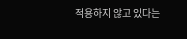적용하지 않고 있다는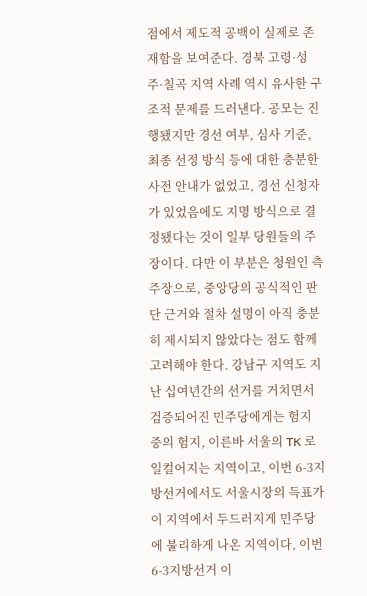점에서 제도적 공백이 실제로 존재함을 보여준다. 경북 고령·성주·칠곡 지역 사례 역시 유사한 구조적 문제를 드러낸다. 공모는 진행됐지만 경선 여부, 심사 기준, 최종 선정 방식 등에 대한 충분한 사전 안내가 없었고, 경선 신청자가 있었음에도 지명 방식으로 결정됐다는 것이 일부 당원들의 주장이다. 다만 이 부분은 청원인 측 주장으로, 중앙당의 공식적인 판단 근거와 절차 설명이 아직 충분히 제시되지 않았다는 점도 함께 고려해야 한다. 강남구 지역도 지난 십여년간의 선거를 거치면서 검증되어진 민주당에게는 험지 중의 험지, 이른바 서울의 TK 로 일컬어지는 지역이고, 이번 6-3지방선거에서도 서울시장의 득표가 이 지역에서 두드러지게 민주당에 불리하게 나온 지역이다, 이번 6-3지방선거 이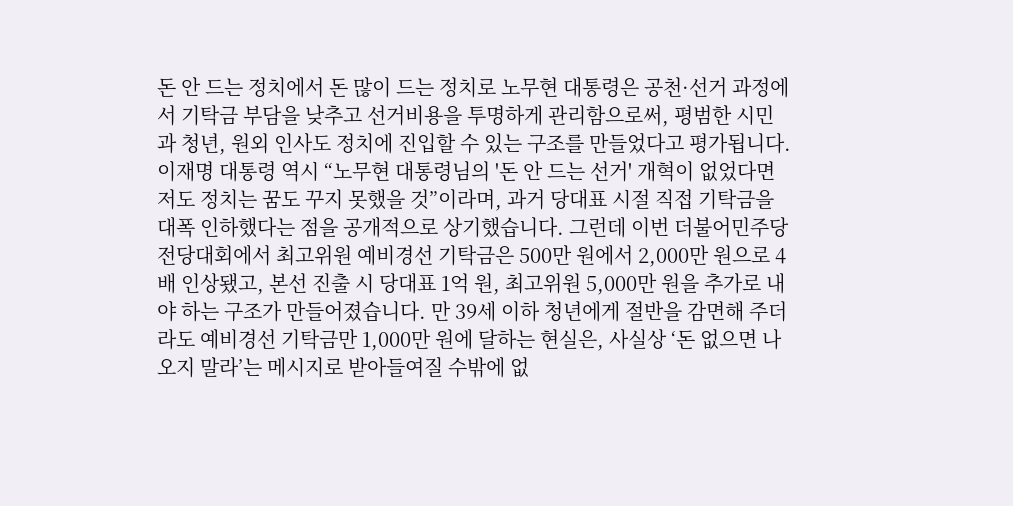돈 안 드는 정치에서 돈 많이 드는 정치로 노무현 대통령은 공천·선거 과정에서 기탁금 부담을 낮추고 선거비용을 투명하게 관리함으로써, 평범한 시민과 청년, 원외 인사도 정치에 진입할 수 있는 구조를 만들었다고 평가됩니다. 이재명 대통령 역시 “노무현 대통령님의 '돈 안 드는 선거' 개혁이 없었다면 저도 정치는 꿈도 꾸지 못했을 것”이라며, 과거 당대표 시절 직접 기탁금을 대폭 인하했다는 점을 공개적으로 상기했습니다. 그런데 이번 더불어민주당 전당대회에서 최고위원 예비경선 기탁금은 500만 원에서 2,000만 원으로 4배 인상됐고, 본선 진출 시 당대표 1억 원, 최고위원 5,000만 원을 추가로 내야 하는 구조가 만들어졌습니다. 만 39세 이하 청년에게 절반을 감면해 주더라도 예비경선 기탁금만 1,000만 원에 달하는 현실은, 사실상 ‘돈 없으면 나오지 말라’는 메시지로 받아들여질 수밖에 없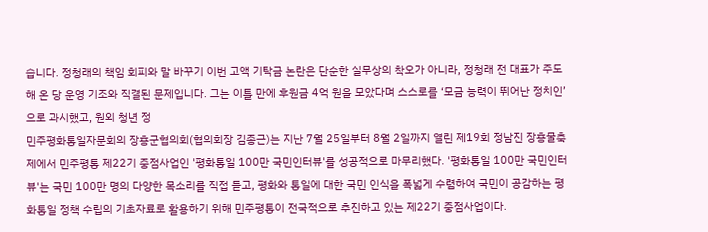습니다. 정청래의 책임 회피와 말 바꾸기 이번 고액 기탁금 논란은 단순한 실무상의 착오가 아니라, 정청래 전 대표가 주도해 온 당 운영 기조와 직결된 문제입니다. 그는 이틀 만에 후원금 4억 원을 모았다며 스스로를 ‘모금 능력이 뛰어난 정치인’으로 과시했고, 원외 청년 정
민주평화통일자문회의 장흥군협의회(협의회장 김종근)는 지난 7월 25일부터 8월 2일까지 열린 제19회 정남진 장흥물축제에서 민주평통 제22기 중점사업인 '평화통일 100만 국민인터뷰'를 성공적으로 마무리했다. '평화통일 100만 국민인터뷰'는 국민 100만 명의 다양한 목소리를 직접 듣고, 평화와 통일에 대한 국민 인식을 폭넓게 수렴하여 국민이 공감하는 평화통일 정책 수립의 기초자료로 활용하기 위해 민주평통이 전국적으로 추진하고 있는 제22기 중점사업이다.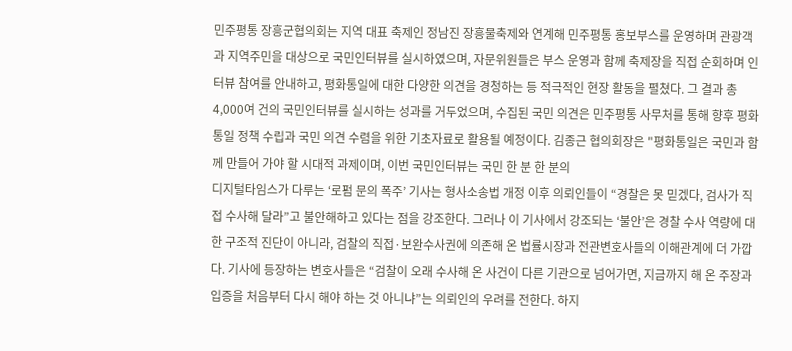민주평통 장흥군협의회는 지역 대표 축제인 정남진 장흥물축제와 연계해 민주평통 홍보부스를 운영하며 관광객과 지역주민을 대상으로 국민인터뷰를 실시하였으며, 자문위원들은 부스 운영과 함께 축제장을 직접 순회하며 인터뷰 참여를 안내하고, 평화통일에 대한 다양한 의견을 경청하는 등 적극적인 현장 활동을 펼쳤다. 그 결과 총 4,000여 건의 국민인터뷰를 실시하는 성과를 거두었으며, 수집된 국민 의견은 민주평통 사무처를 통해 향후 평화통일 정책 수립과 국민 의견 수렴을 위한 기초자료로 활용될 예정이다. 김종근 협의회장은 "평화통일은 국민과 함께 만들어 가야 할 시대적 과제이며, 이번 국민인터뷰는 국민 한 분 한 분의
디지털타임스가 다루는 ‘로펌 문의 폭주’ 기사는 형사소송법 개정 이후 의뢰인들이 “경찰은 못 믿겠다, 검사가 직접 수사해 달라”고 불안해하고 있다는 점을 강조한다. 그러나 이 기사에서 강조되는 ‘불안’은 경찰 수사 역량에 대한 구조적 진단이 아니라, 검찰의 직접·보완수사권에 의존해 온 법률시장과 전관변호사들의 이해관계에 더 가깝다. 기사에 등장하는 변호사들은 “검찰이 오래 수사해 온 사건이 다른 기관으로 넘어가면, 지금까지 해 온 주장과 입증을 처음부터 다시 해야 하는 것 아니냐”는 의뢰인의 우려를 전한다. 하지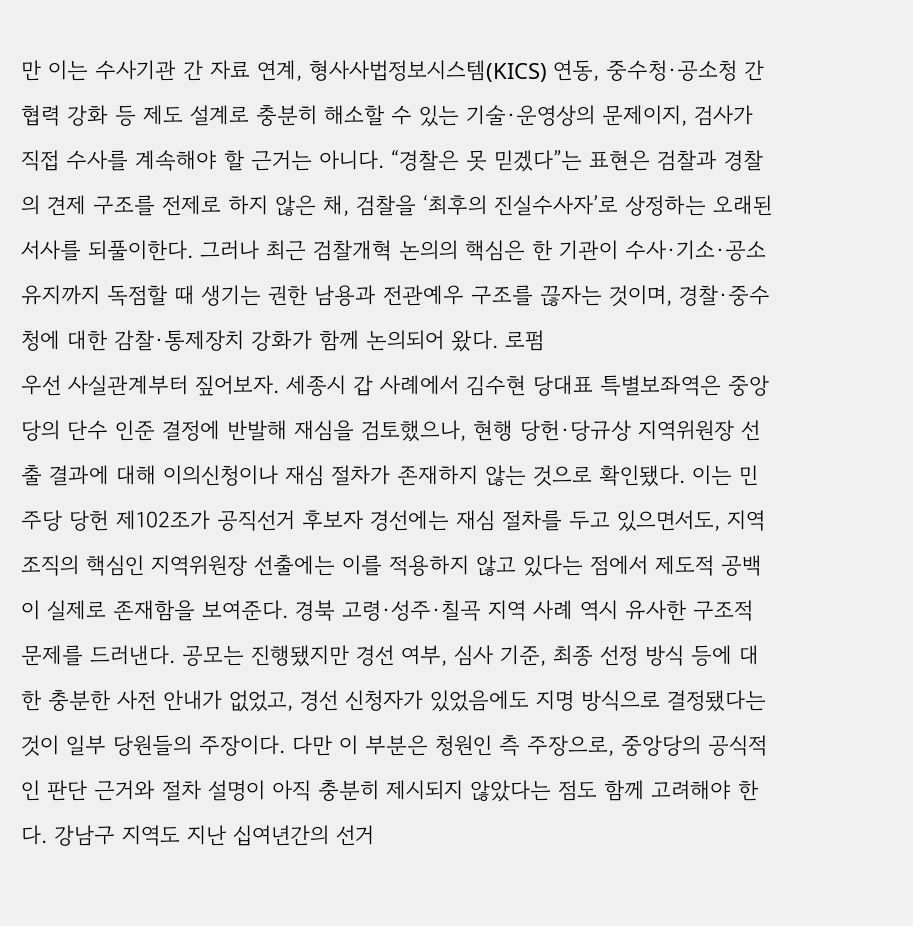만 이는 수사기관 간 자료 연계, 형사사법정보시스템(KICS) 연동, 중수청·공소청 간 협력 강화 등 제도 설계로 충분히 해소할 수 있는 기술·운영상의 문제이지, 검사가 직접 수사를 계속해야 할 근거는 아니다. “경찰은 못 믿겠다”는 표현은 검찰과 경찰의 견제 구조를 전제로 하지 않은 채, 검찰을 ‘최후의 진실수사자’로 상정하는 오래된 서사를 되풀이한다. 그러나 최근 검찰개혁 논의의 핵심은 한 기관이 수사·기소·공소유지까지 독점할 때 생기는 권한 남용과 전관예우 구조를 끊자는 것이며, 경찰·중수청에 대한 감찰·통제장치 강화가 함께 논의되어 왔다. 로펌
우선 사실관계부터 짚어보자. 세종시 갑 사례에서 김수현 당대표 특별보좌역은 중앙당의 단수 인준 결정에 반발해 재심을 검토했으나, 현행 당헌·당규상 지역위원장 선출 결과에 대해 이의신청이나 재심 절차가 존재하지 않는 것으로 확인됐다. 이는 민주당 당헌 제102조가 공직선거 후보자 경선에는 재심 절차를 두고 있으면서도, 지역 조직의 핵심인 지역위원장 선출에는 이를 적용하지 않고 있다는 점에서 제도적 공백이 실제로 존재함을 보여준다. 경북 고령·성주·칠곡 지역 사례 역시 유사한 구조적 문제를 드러낸다. 공모는 진행됐지만 경선 여부, 심사 기준, 최종 선정 방식 등에 대한 충분한 사전 안내가 없었고, 경선 신청자가 있었음에도 지명 방식으로 결정됐다는 것이 일부 당원들의 주장이다. 다만 이 부분은 청원인 측 주장으로, 중앙당의 공식적인 판단 근거와 절차 설명이 아직 충분히 제시되지 않았다는 점도 함께 고려해야 한다. 강남구 지역도 지난 십여년간의 선거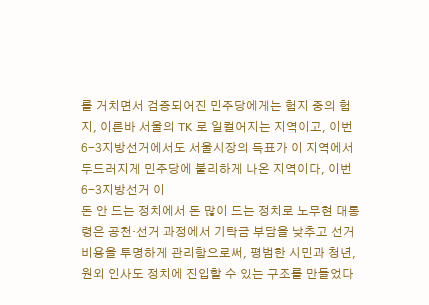를 거치면서 검증되어진 민주당에게는 험지 중의 험지, 이른바 서울의 TK 로 일컬어지는 지역이고, 이번 6-3지방선거에서도 서울시장의 득표가 이 지역에서 두드러지게 민주당에 불리하게 나온 지역이다, 이번 6-3지방선거 이
돈 안 드는 정치에서 돈 많이 드는 정치로 노무현 대통령은 공천·선거 과정에서 기탁금 부담을 낮추고 선거비용을 투명하게 관리함으로써, 평범한 시민과 청년, 원외 인사도 정치에 진입할 수 있는 구조를 만들었다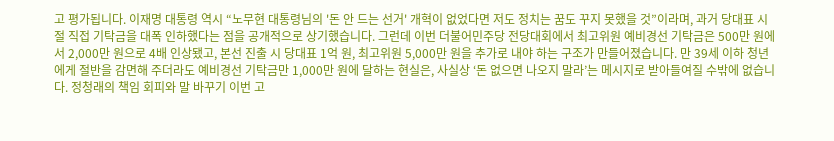고 평가됩니다. 이재명 대통령 역시 “노무현 대통령님의 '돈 안 드는 선거' 개혁이 없었다면 저도 정치는 꿈도 꾸지 못했을 것”이라며, 과거 당대표 시절 직접 기탁금을 대폭 인하했다는 점을 공개적으로 상기했습니다. 그런데 이번 더불어민주당 전당대회에서 최고위원 예비경선 기탁금은 500만 원에서 2,000만 원으로 4배 인상됐고, 본선 진출 시 당대표 1억 원, 최고위원 5,000만 원을 추가로 내야 하는 구조가 만들어졌습니다. 만 39세 이하 청년에게 절반을 감면해 주더라도 예비경선 기탁금만 1,000만 원에 달하는 현실은, 사실상 ‘돈 없으면 나오지 말라’는 메시지로 받아들여질 수밖에 없습니다. 정청래의 책임 회피와 말 바꾸기 이번 고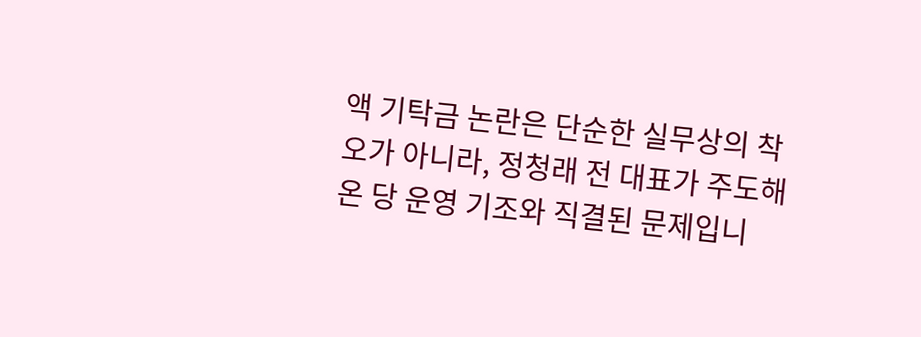액 기탁금 논란은 단순한 실무상의 착오가 아니라, 정청래 전 대표가 주도해 온 당 운영 기조와 직결된 문제입니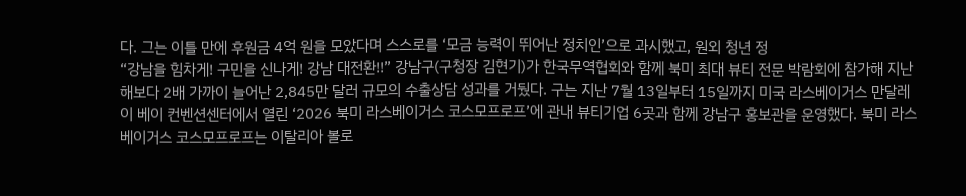다. 그는 이틀 만에 후원금 4억 원을 모았다며 스스로를 ‘모금 능력이 뛰어난 정치인’으로 과시했고, 원외 청년 정
“강남을 힘차게! 구민을 신나게! 강남 대전환!!” 강남구(구청장 김현기)가 한국무역협회와 함께 북미 최대 뷰티 전문 박람회에 참가해 지난해보다 2배 가까이 늘어난 2,845만 달러 규모의 수출상담 성과를 거뒀다. 구는 지난 7월 13일부터 15일까지 미국 라스베이거스 만달레이 베이 컨벤션센터에서 열린 ‘2026 북미 라스베이거스 코스모프로프’에 관내 뷰티기업 6곳과 함께 강남구 홍보관을 운영했다. 북미 라스베이거스 코스모프로프는 이탈리아 볼로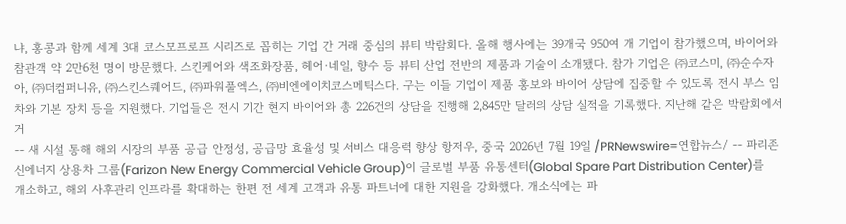냐, 홍콩과 함께 세계 3대 코스모프로프 시리즈로 꼽히는 기업 간 거래 중심의 뷰티 박람회다. 올해 행사에는 39개국 950여 개 기업이 참가했으며, 바이어와 참관객 약 2만6천 명이 방문했다. 스킨케어와 색조화장품, 헤어·네일, 향수 등 뷰티 산업 전반의 제품과 기술이 소개됐다. 참가 기업은 ㈜코스미, ㈜순수자아, ㈜더컴퍼니유, ㈜스킨스퀘어드, ㈜파워풀엑스, ㈜비엔에이치코스메틱스다. 구는 이들 기업이 제품 홍보와 바이어 상담에 집중할 수 있도록 전시 부스 임차와 기본 장치 등을 지원했다. 기업들은 전시 기간 현지 바이어와 총 226건의 상담을 진행해 2,845만 달러의 상담 실적을 기록했다. 지난해 같은 박람회에서 거
-- 새 시설 통해 해외 시장의 부품 공급 안정성, 공급망 효율성 및 서비스 대응력 향상 항저우, 중국 2026년 7월 19일 /PRNewswire=연합뉴스/ -- 파리존 신에너지 상용차 그룹(Farizon New Energy Commercial Vehicle Group)이 글로벌 부품 유통센터(Global Spare Part Distribution Center)를 개소하고, 해외 사후관리 인프라를 확대하는 한편 전 세계 고객과 유통 파트너에 대한 지원을 강화했다. 개소식에는 파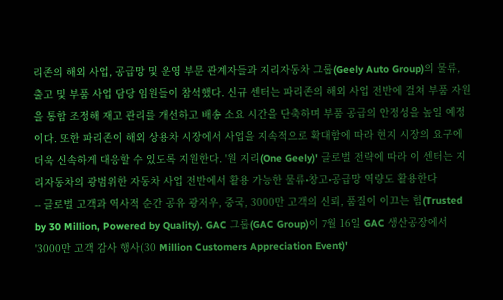리존의 해외 사업, 공급망 및 운영 부문 관계자들과 지리자동차 그룹(Geely Auto Group)의 물류, 출고 및 부품 사업 담당 임원들이 참석했다. 신규 센터는 파리존의 해외 사업 전반에 걸쳐 부품 자원을 통합 조정해 재고 관리를 개선하고 배송 소요 시간을 단축하며 부품 공급의 안정성을 높일 예정이다. 또한 파리존이 해외 상용차 시장에서 사업을 지속적으로 확대함에 따라 현지 시장의 요구에 더욱 신속하게 대응할 수 있도록 지원한다. '원 지리(One Geely)' 글로벌 전략에 따라 이 센터는 지리자동차의 광범위한 자동차 사업 전반에서 활용 가능한 물류•창고•공급망 역량도 활용한다
-- 글로벌 고객과 역사적 순간 공유 광저우, 중국, 3000만 고객의 신뢰, 품질이 이끄는 힘(Trusted by 30 Million, Powered by Quality). GAC 그룹(GAC Group)이 7월 16일 GAC 생산공장에서 '3000만 고객 감사 행사(30 Million Customers Appreciation Event)'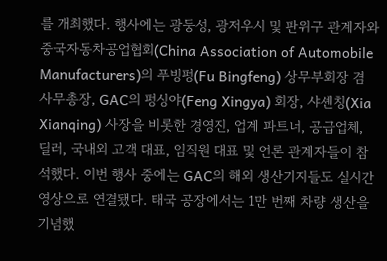를 개최했다. 행사에는 광둥성, 광저우시 및 판위구 관계자와 중국자동차공업협회(China Association of Automobile Manufacturers)의 푸빙펑(Fu Bingfeng) 상무부회장 겸 사무총장, GAC의 펑싱야(Feng Xingya) 회장, 샤셴칭(Xia Xianqing) 사장을 비롯한 경영진, 업계 파트너, 공급업체, 딜러, 국내외 고객 대표, 임직원 대표 및 언론 관계자들이 참석했다. 이번 행사 중에는 GAC의 해외 생산기지들도 실시간 영상으로 연결됐다. 태국 공장에서는 1만 번째 차량 생산을 기념했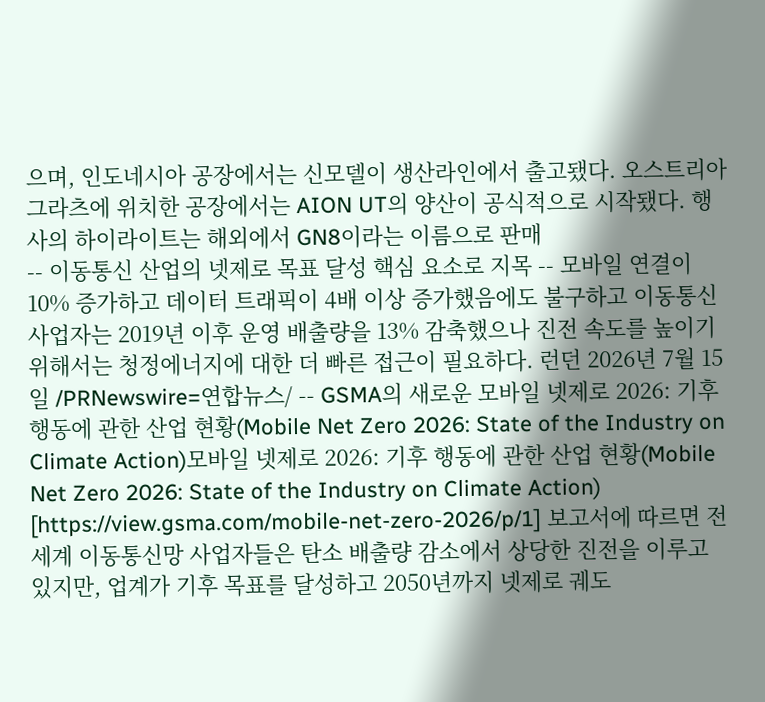으며, 인도네시아 공장에서는 신모델이 생산라인에서 출고됐다. 오스트리아 그라츠에 위치한 공장에서는 AION UT의 양산이 공식적으로 시작됐다. 행사의 하이라이트는 해외에서 GN8이라는 이름으로 판매
-- 이동통신 산업의 넷제로 목표 달성 핵심 요소로 지목 -- 모바일 연결이 10% 증가하고 데이터 트래픽이 4배 이상 증가했음에도 불구하고 이동통신 사업자는 2019년 이후 운영 배출량을 13% 감축했으나 진전 속도를 높이기 위해서는 청정에너지에 대한 더 빠른 접근이 필요하다. 런던 2026년 7월 15일 /PRNewswire=연합뉴스/ -- GSMA의 새로운 모바일 넷제로 2026: 기후 행동에 관한 산업 현황(Mobile Net Zero 2026: State of the Industry on Climate Action)모바일 넷제로 2026: 기후 행동에 관한 산업 현황(Mobile Net Zero 2026: State of the Industry on Climate Action) [https://view.gsma.com/mobile-net-zero-2026/p/1] 보고서에 따르면 전 세계 이동통신망 사업자들은 탄소 배출량 감소에서 상당한 진전을 이루고 있지만, 업계가 기후 목표를 달성하고 2050년까지 넷제로 궤도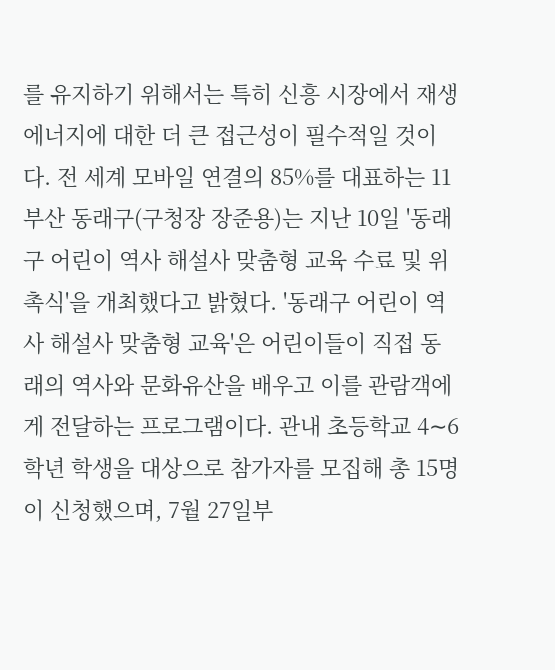를 유지하기 위해서는 특히 신흥 시장에서 재생에너지에 대한 더 큰 접근성이 필수적일 것이다. 전 세계 모바일 연결의 85%를 대표하는 11
부산 동래구(구청장 장준용)는 지난 10일 '동래구 어린이 역사 해설사 맞춤형 교육 수료 및 위촉식'을 개최했다고 밝혔다. '동래구 어린이 역사 해설사 맞춤형 교육'은 어린이들이 직접 동래의 역사와 문화유산을 배우고 이를 관람객에게 전달하는 프로그램이다. 관내 초등학교 4∼6학년 학생을 대상으로 참가자를 모집해 총 15명이 신청했으며, 7월 27일부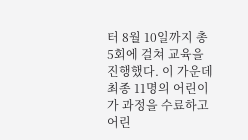터 8월 10일까지 총 5회에 걸쳐 교육을 진행했다. 이 가운데 최종 11명의 어린이가 과정을 수료하고 어린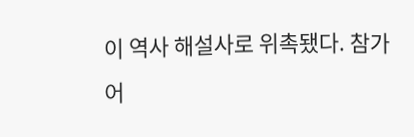이 역사 해설사로 위촉됐다. 참가 어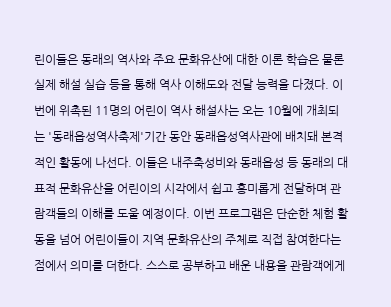린이들은 동래의 역사와 주요 문화유산에 대한 이론 학습은 물론 실제 해설 실습 등을 통해 역사 이해도와 전달 능력을 다졌다. 이번에 위촉된 11명의 어린이 역사 해설사는 오는 10월에 개최되는 '동래읍성역사축제'기간 동안 동래읍성역사관에 배치돼 본격적인 활동에 나선다. 이들은 내주축성비와 동래읍성 등 동래의 대표적 문화유산을 어린이의 시각에서 쉽고 흥미롭게 전달하며 관람객들의 이해를 도울 예정이다. 이번 프로그램은 단순한 체험 활동을 넘어 어린이들이 지역 문화유산의 주체로 직접 참여한다는 점에서 의미를 더한다. 스스로 공부하고 배운 내용을 관람객에게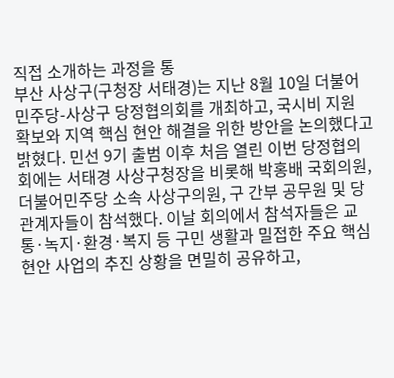직접 소개하는 과정을 통
부산 사상구(구청장 서태경)는 지난 8월 10일 더불어민주당-사상구 당정협의회를 개최하고, 국시비 지원 확보와 지역 핵심 현안 해결을 위한 방안을 논의했다고 밝혔다. 민선 9기 출범 이후 처음 열린 이번 당정협의회에는 서태경 사상구청장을 비롯해 박홍배 국회의원, 더불어민주당 소속 사상구의원, 구 간부 공무원 및 당 관계자들이 참석했다. 이날 회의에서 참석자들은 교통·녹지·환경·복지 등 구민 생활과 밀접한 주요 핵심 현안 사업의 추진 상황을 면밀히 공유하고,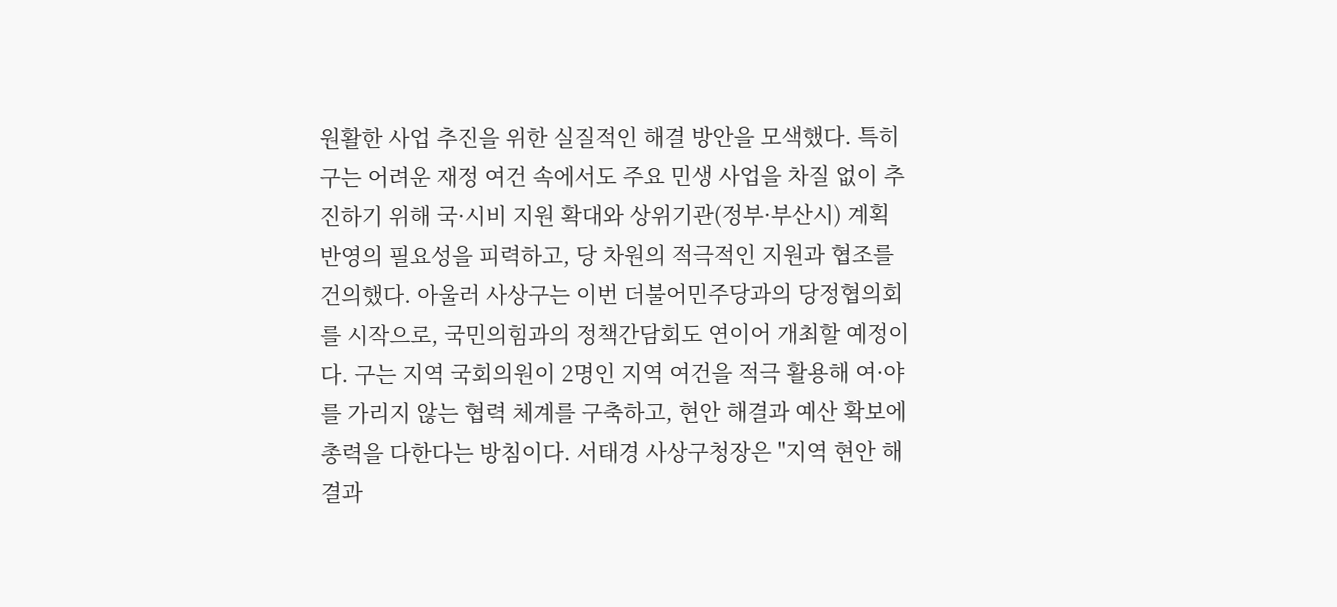원활한 사업 추진을 위한 실질적인 해결 방안을 모색했다. 특히 구는 어려운 재정 여건 속에서도 주요 민생 사업을 차질 없이 추진하기 위해 국·시비 지원 확대와 상위기관(정부·부산시) 계획 반영의 필요성을 피력하고, 당 차원의 적극적인 지원과 협조를 건의했다. 아울러 사상구는 이번 더불어민주당과의 당정협의회를 시작으로, 국민의힘과의 정책간담회도 연이어 개최할 예정이다. 구는 지역 국회의원이 2명인 지역 여건을 적극 활용해 여·야를 가리지 않는 협력 체계를 구축하고, 현안 해결과 예산 확보에 총력을 다한다는 방침이다. 서태경 사상구청장은 "지역 현안 해결과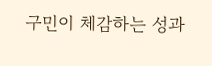구민이 체감하는 성과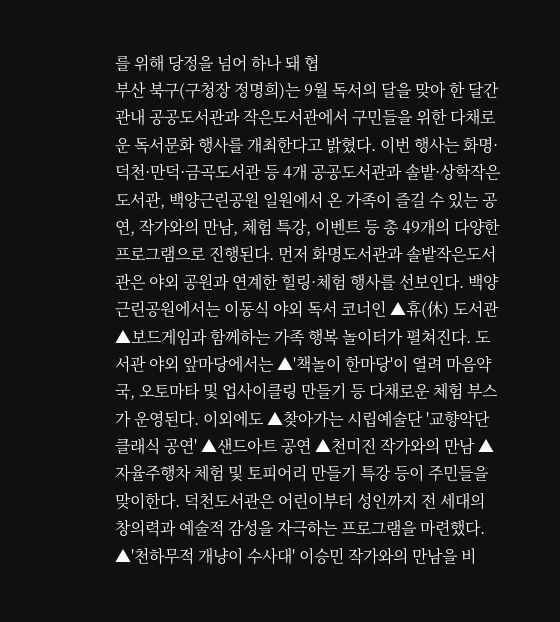를 위해 당정을 넘어 하나 돼 협
부산 북구(구청장 정명희)는 9월 독서의 달을 맞아 한 달간 관내 공공도서관과 작은도서관에서 구민들을 위한 다채로운 독서문화 행사를 개최한다고 밝혔다. 이번 행사는 화명·덕천·만덕·금곡도서관 등 4개 공공도서관과 솔밭·상학작은도서관, 백양근린공원 일원에서 온 가족이 즐길 수 있는 공연, 작가와의 만남, 체험 특강, 이벤트 등 총 49개의 다양한 프로그램으로 진행된다. 먼저 화명도서관과 솔밭작은도서관은 야외 공원과 연계한 힐링·체험 행사를 선보인다. 백양근린공원에서는 이동식 야외 독서 코너인 ▲휴(休) 도서관 ▲보드게임과 함께하는 가족 행복 놀이터가 펼쳐진다. 도서관 야외 앞마당에서는 ▲'책놀이 한마당'이 열려 마음약국, 오토마타 및 업사이클링 만들기 등 다채로운 체험 부스가 운영된다. 이외에도 ▲찾아가는 시립예술단 '교향악단 클래식 공연' ▲샌드아트 공연 ▲천미진 작가와의 만남 ▲자율주행차 체험 및 토피어리 만들기 특강 등이 주민들을 맞이한다. 덕천도서관은 어린이부터 성인까지 전 세대의 창의력과 예술적 감성을 자극하는 프로그램을 마련했다. ▲'천하무적 개냥이 수사대' 이승민 작가와의 만남을 비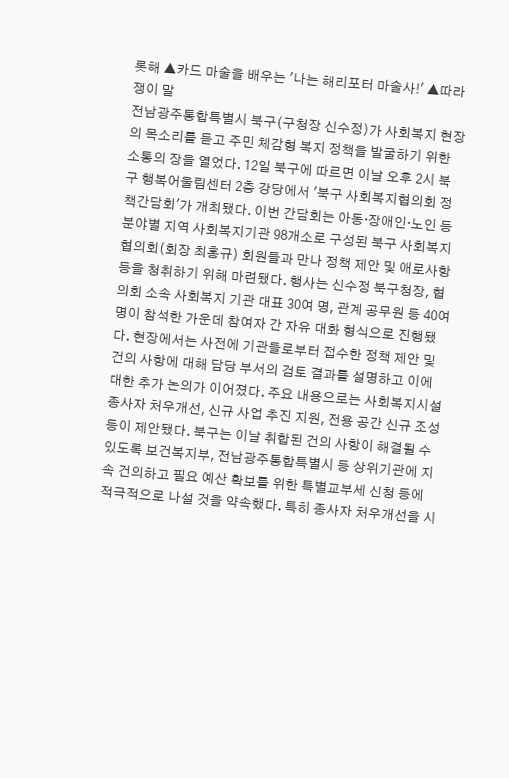롯해 ▲카드 마술을 배우는 '나는 해리포터 마술사!' ▲따라쟁이 말
전남광주통합특별시 북구(구청장 신수정)가 사회복지 현장의 목소리를 듣고 주민 체감형 복지 정책을 발굴하기 위한 소통의 장을 열었다. 12일 북구에 따르면 이날 오후 2시 북구 행복어울림센터 2층 강당에서 '북구 사회복지협의회 정책간담회'가 개최됐다. 이번 간담회는 아동·장애인·노인 등 분야별 지역 사회복지기관 98개소로 구성된 북구 사회복지협의회(회장 최홍규) 회원들과 만나 정책 제안 및 애로사항 등을 청취하기 위해 마련됐다. 행사는 신수정 북구청장, 협의회 소속 사회복지 기관 대표 30여 명, 관계 공무원 등 40여 명이 참석한 가운데 참여자 간 자유 대화 형식으로 진행됐다. 현장에서는 사전에 기관들로부터 접수한 정책 제안 및 건의 사항에 대해 담당 부서의 검토 결과를 설명하고 이에 대한 추가 논의가 이어졌다. 주요 내용으로는 사회복지시설 종사자 처우개선, 신규 사업 추진 지원, 전용 공간 신규 조성 등이 제안됐다. 북구는 이날 취합된 건의 사항이 해결될 수 있도록 보건복지부, 전남광주통합특별시 등 상위기관에 지속 건의하고 필요 예산 확보를 위한 특별교부세 신청 등에 적극적으로 나설 것을 약속했다. 특히 종사자 처우개선을 시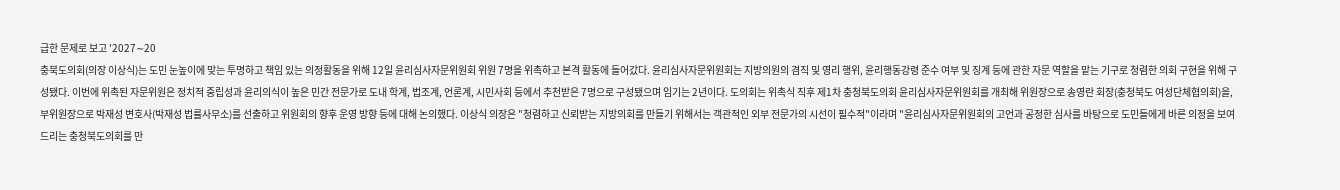급한 문제로 보고 '2027∼20
충북도의회(의장 이상식)는 도민 눈높이에 맞는 투명하고 책임 있는 의정활동을 위해 12일 윤리심사자문위원회 위원 7명을 위촉하고 본격 활동에 들어갔다. 윤리심사자문위원회는 지방의원의 겸직 및 영리 행위, 윤리행동강령 준수 여부 및 징계 등에 관한 자문 역할을 맡는 기구로 청렴한 의회 구현을 위해 구성됐다. 이번에 위촉된 자문위원은 정치적 중립성과 윤리의식이 높은 민간 전문가로 도내 학계, 법조계, 언론계, 시민사회 등에서 추천받은 7명으로 구성됐으며 임기는 2년이다. 도의회는 위촉식 직후 제1차 충청북도의회 윤리심사자문위원회를 개최해 위원장으로 송영란 회장(충청북도 여성단체협의회)을, 부위원장으로 박재성 변호사(박재성 법률사무소)를 선출하고 위원회의 향후 운영 방향 등에 대해 논의했다. 이상식 의장은 "청렴하고 신뢰받는 지방의회를 만들기 위해서는 객관적인 외부 전문가의 시선이 필수적"이라며 "윤리심사자문위원회의 고언과 공정한 심사를 바탕으로 도민들에게 바른 의정을 보여드리는 충청북도의회를 만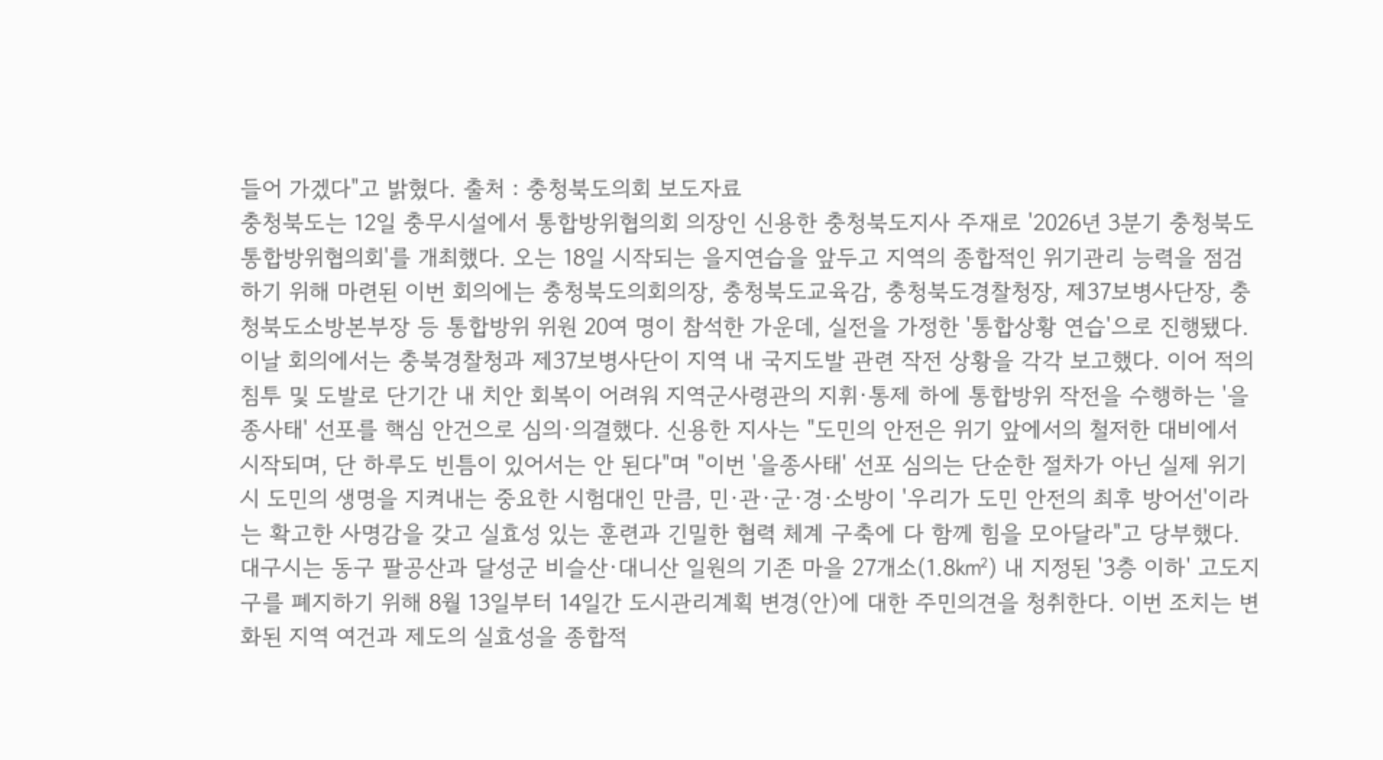들어 가겠다"고 밝혔다. 출처 : 충청북도의회 보도자료
충청북도는 12일 충무시설에서 통합방위협의회 의장인 신용한 충청북도지사 주재로 '2026년 3분기 충청북도 통합방위협의회'를 개최했다. 오는 18일 시작되는 을지연습을 앞두고 지역의 종합적인 위기관리 능력을 점검하기 위해 마련된 이번 회의에는 충청북도의회의장, 충청북도교육감, 충청북도경찰청장, 제37보병사단장, 충청북도소방본부장 등 통합방위 위원 20여 명이 참석한 가운데, 실전을 가정한 '통합상황 연습'으로 진행됐다. 이날 회의에서는 충북경찰청과 제37보병사단이 지역 내 국지도발 관련 작전 상황을 각각 보고했다. 이어 적의 침투 및 도발로 단기간 내 치안 회복이 어려워 지역군사령관의 지휘·통제 하에 통합방위 작전을 수행하는 '을종사태' 선포를 핵심 안건으로 심의·의결했다. 신용한 지사는 "도민의 안전은 위기 앞에서의 철저한 대비에서 시작되며, 단 하루도 빈틈이 있어서는 안 된다"며 "이번 '을종사태' 선포 심의는 단순한 절차가 아닌 실제 위기 시 도민의 생명을 지켜내는 중요한 시험대인 만큼, 민·관·군·경·소방이 '우리가 도민 안전의 최후 방어선'이라는 확고한 사명감을 갖고 실효성 있는 훈련과 긴밀한 협력 체계 구축에 다 함께 힘을 모아달라"고 당부했다.
대구시는 동구 팔공산과 달성군 비슬산·대니산 일원의 기존 마을 27개소(1.8㎢) 내 지정된 '3층 이하' 고도지구를 폐지하기 위해 8월 13일부터 14일간 도시관리계획 변경(안)에 대한 주민의견을 청취한다. 이번 조치는 변화된 지역 여건과 제도의 실효성을 종합적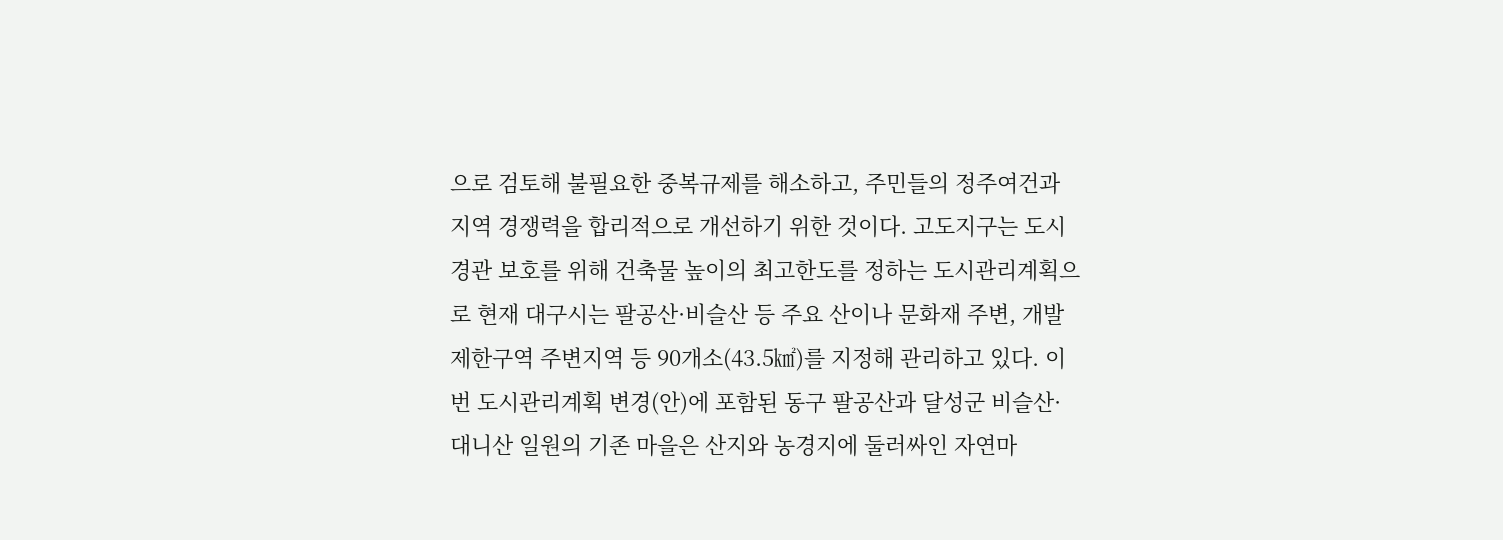으로 검토해 불필요한 중복규제를 해소하고, 주민들의 정주여건과 지역 경쟁력을 합리적으로 개선하기 위한 것이다. 고도지구는 도시경관 보호를 위해 건축물 높이의 최고한도를 정하는 도시관리계획으로 현재 대구시는 팔공산·비슬산 등 주요 산이나 문화재 주변, 개발제한구역 주변지역 등 90개소(43.5㎢)를 지정해 관리하고 있다. 이번 도시관리계획 변경(안)에 포함된 동구 팔공산과 달성군 비슬산·대니산 일원의 기존 마을은 산지와 농경지에 둘러싸인 자연마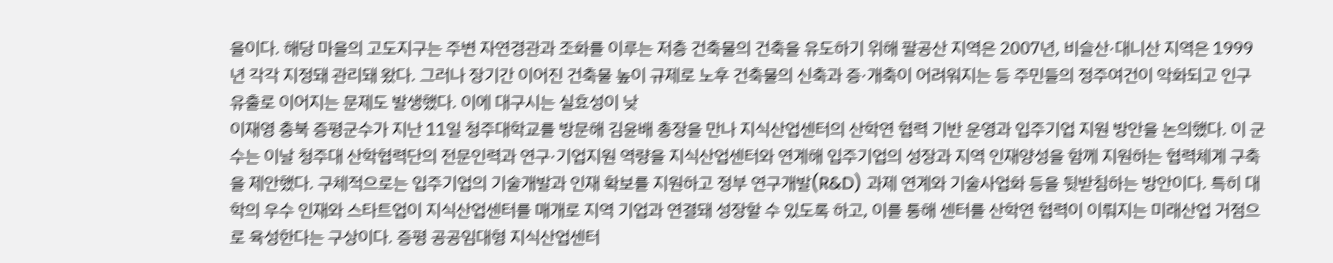을이다. 해당 마을의 고도지구는 주변 자연경관과 조화를 이루는 저층 건축물의 건축을 유도하기 위해 팔공산 지역은 2007년, 비슬산·대니산 지역은 1999년 각각 지정돼 관리돼 왔다. 그러나 장기간 이어진 건축물 높이 규제로 노후 건축물의 신축과 증·개축이 어려워지는 등 주민들의 정주여건이 악화되고 인구 유출로 이어지는 문제도 발생했다. 이에 대구시는 실효성이 낮
이재영 충북 증평군수가 지난 11일 청주대학교를 방문해 김윤배 총장을 만나 지식산업센터의 산학연 협력 기반 운영과 입주기업 지원 방안을 논의했다. 이 군수는 이날 청주대 산학협력단의 전문인력과 연구·기업지원 역량을 지식산업센터와 연계해 입주기업의 성장과 지역 인재양성을 함께 지원하는 협력체계 구축을 제안했다. 구체적으로는 입주기업의 기술개발과 인재 확보를 지원하고 정부 연구개발(R&D) 과제 연계와 기술사업화 등을 뒷받침하는 방안이다. 특히 대학의 우수 인재와 스타트업이 지식산업센터를 매개로 지역 기업과 연결돼 성장할 수 있도록 하고, 이를 통해 센터를 산학연 협력이 이뤄지는 미래산업 거점으로 육성한다는 구상이다. 증평 공공임대형 지식산업센터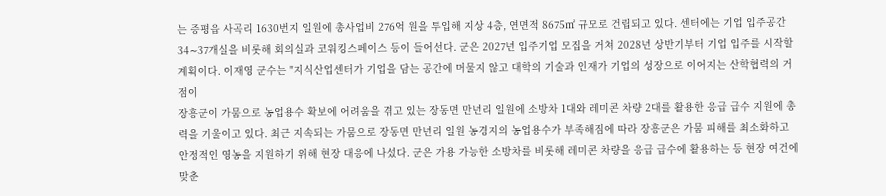는 증평읍 사곡리 1630번지 일원에 총사업비 276억 원을 투입해 지상 4층, 연면적 8675㎡ 규모로 건립되고 있다. 센터에는 기업 입주공간 34∼37개실을 비롯해 회의실과 코워킹스페이스 등이 들어선다. 군은 2027년 입주기업 모집을 거쳐 2028년 상반기부터 기업 입주를 시작할 계획이다. 이재영 군수는 "지식산업센터가 기업을 담는 공간에 머물지 않고 대학의 기술과 인재가 기업의 성장으로 이어지는 산학협력의 거점이
장흥군이 가뭄으로 농업용수 확보에 어려움을 겪고 있는 장동면 만년리 일원에 소방차 1대와 레미콘 차량 2대를 활용한 응급 급수 지원에 총력을 기울이고 있다. 최근 지속되는 가뭄으로 장동면 만년리 일원 농경지의 농업용수가 부족해짐에 따라 장흥군은 가뭄 피해를 최소화하고 안정적인 영농을 지원하기 위해 현장 대응에 나섰다. 군은 가용 가능한 소방차를 비롯해 레미콘 차량을 응급 급수에 활용하는 등 현장 여건에 맞춘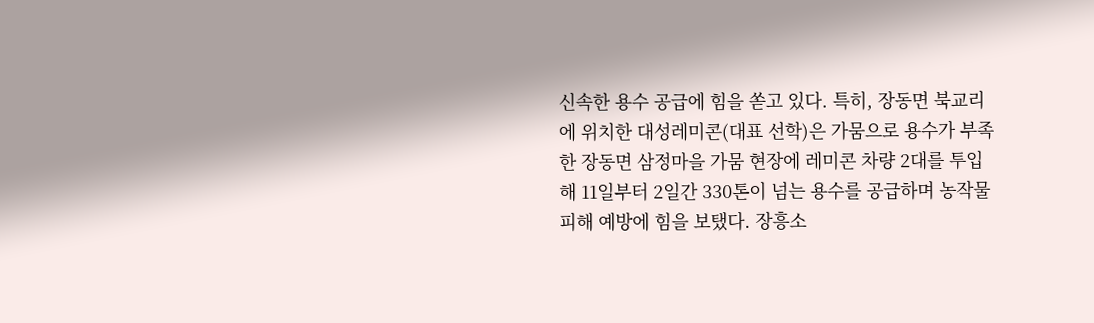신속한 용수 공급에 힘을 쏟고 있다. 특히, 장동면 북교리에 위치한 대성레미콘(대표 선학)은 가뭄으로 용수가 부족한 장동면 삼정마을 가뭄 현장에 레미콘 차량 2대를 투입해 11일부터 2일간 330톤이 넘는 용수를 공급하며 농작물 피해 예방에 힘을 보탰다. 장흥소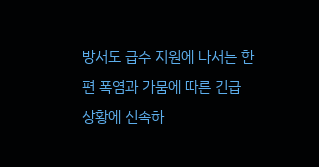방서도 급수 지원에 나서는 한편 폭염과 가뭄에 따른 긴급 상황에 신속하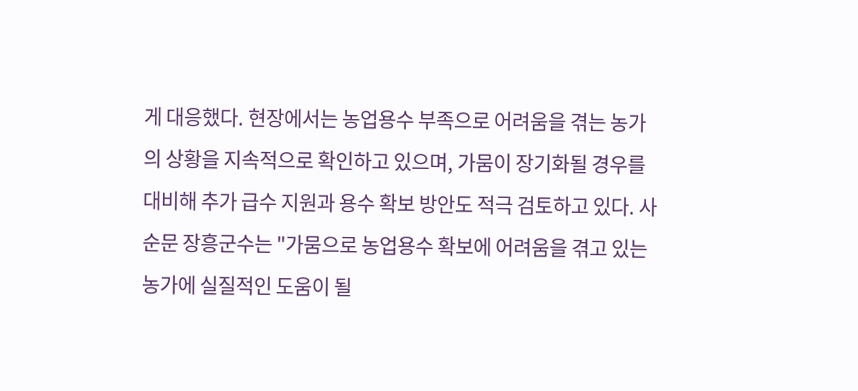게 대응했다. 현장에서는 농업용수 부족으로 어려움을 겪는 농가의 상황을 지속적으로 확인하고 있으며, 가뭄이 장기화될 경우를 대비해 추가 급수 지원과 용수 확보 방안도 적극 검토하고 있다. 사순문 장흥군수는 "가뭄으로 농업용수 확보에 어려움을 겪고 있는 농가에 실질적인 도움이 될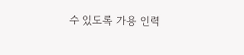수 있도록 가용 인력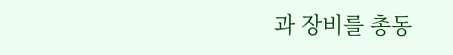과 장비를 총동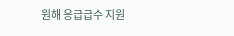원해 응급급수 지원